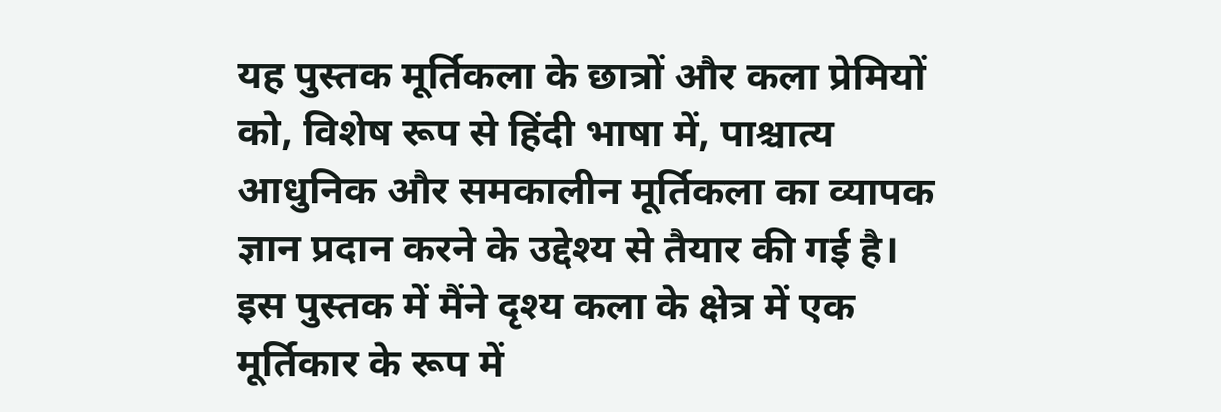यह पुस्तक मूर्तिकला के छात्रों और कला प्रेमियों को, विशेष रूप से हिंदी भाषा में, पाश्चात्य आधुनिक और समकालीन मूर्तिकला का व्यापक ज्ञान प्रदान करने के उद्देश्य से तैयार की गई है। इस पुस्तक में मैंने दृश्य कला के क्षेत्र में एक मूर्तिकार के रूप में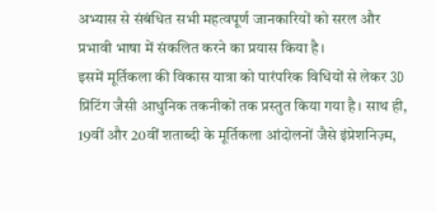अभ्यास से संबंधित सभी महत्वपूर्ण जानकारियों को सरल और प्रभावी भाषा में संकलित करने का प्रयास किया है।
इसमें मूर्तिकला की विकास यात्रा को पारंपरिक विधियों से लेकर 3D प्रिंटिंग जैसी आधुनिक तकनीकों तक प्रस्तुत किया गया है। साथ ही, 19वीं और 20वीं शताब्दी के मूर्तिकला आंदोलनों जैसे इंप्रेशनिज़्म,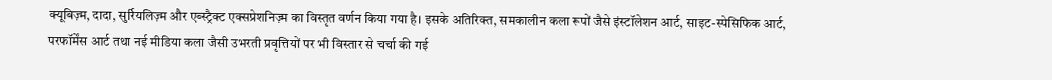क्यूबिज़्म, दादा, सुर्रियलिज़्म और एब्स्ट्रैक्ट एक्सप्रेशनिज़्म का विस्तृत वर्णन किया गया है। इसके अतिरिक्त, समकालीन कला रूपों जैसे इंस्टॉलेशन आर्ट, साइट-स्पेसिफिक आर्ट, परफॉर्मेंस आर्ट तथा नई मीडिया कला जैसी उभरती प्रवृत्तियों पर भी विस्तार से चर्चा की गई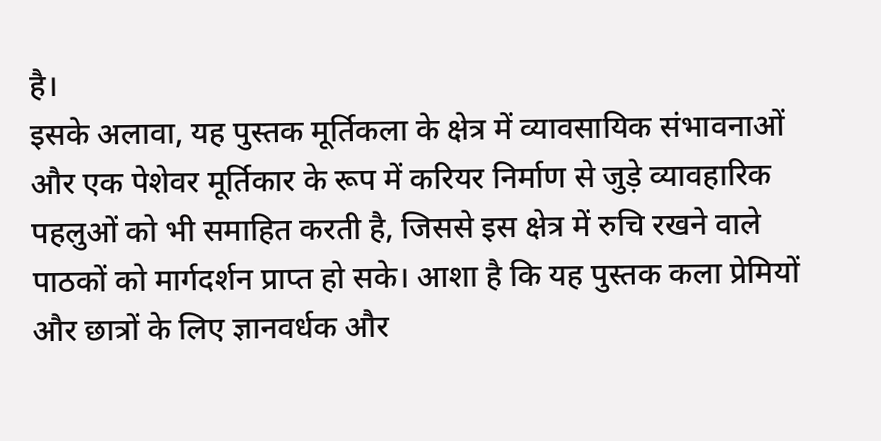है।
इसके अलावा, यह पुस्तक मूर्तिकला के क्षेत्र में व्यावसायिक संभावनाओं और एक पेशेवर मूर्तिकार के रूप में करियर निर्माण से जुड़े व्यावहारिक पहलुओं को भी समाहित करती है, जिससे इस क्षेत्र में रुचि रखने वाले पाठकों को मार्गदर्शन प्राप्त हो सके। आशा है कि यह पुस्तक कला प्रेमियों और छात्रों के लिए ज्ञानवर्धक और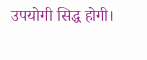उपयोगी सिद्ध होगी।